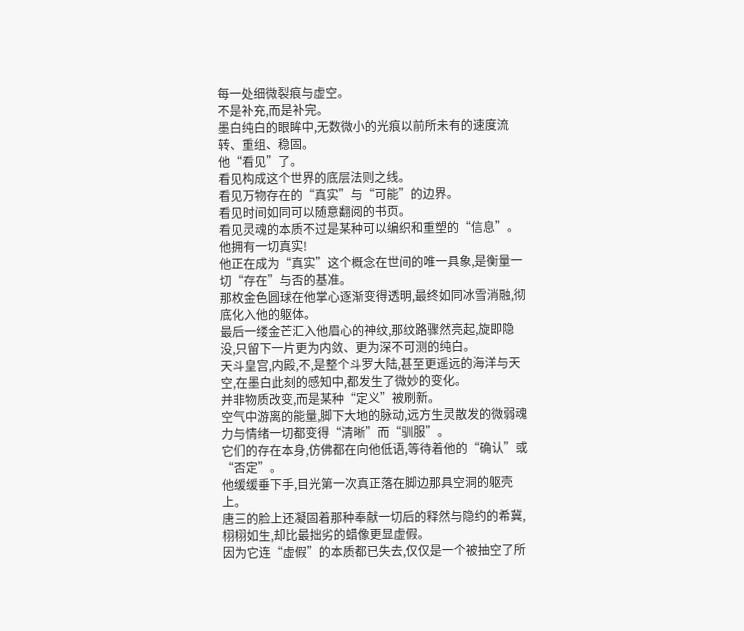每一处细微裂痕与虚空。
不是补充,而是补完。
墨白纯白的眼眸中,无数微小的光痕以前所未有的速度流转、重组、稳固。
他“看见”了。
看见构成这个世界的底层法则之线。
看见万物存在的“真实”与“可能”的边界。
看见时间如同可以随意翻阅的书页。
看见灵魂的本质不过是某种可以编织和重塑的“信息”。
他拥有一切真实!
他正在成为“真实”这个概念在世间的唯一具象,是衡量一切“存在”与否的基准。
那枚金色圆球在他掌心逐渐变得透明,最终如同冰雪消融,彻底化入他的躯体。
最后一缕金芒汇入他眉心的神纹,那纹路骤然亮起,旋即隐没,只留下一片更为内敛、更为深不可测的纯白。
天斗皇宫,内殿,不,是整个斗罗大陆,甚至更遥远的海洋与天空,在墨白此刻的感知中,都发生了微妙的变化。
并非物质改变,而是某种“定义”被刷新。
空气中游离的能量,脚下大地的脉动,远方生灵散发的微弱魂力与情绪一切都变得“清晰”而“驯服”。
它们的存在本身,仿佛都在向他低语,等待着他的“确认”或“否定”。
他缓缓垂下手,目光第一次真正落在脚边那具空洞的躯壳上。
唐三的脸上还凝固着那种奉献一切后的释然与隐约的希冀,栩栩如生,却比最拙劣的蜡像更显虚假。
因为它连“虚假”的本质都已失去,仅仅是一个被抽空了所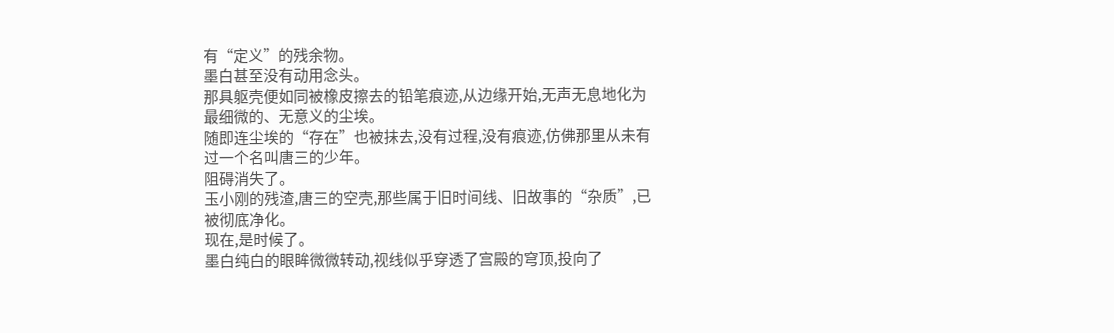有“定义”的残余物。
墨白甚至没有动用念头。
那具躯壳便如同被橡皮擦去的铅笔痕迹,从边缘开始,无声无息地化为最细微的、无意义的尘埃。
随即连尘埃的“存在”也被抹去,没有过程,没有痕迹,仿佛那里从未有过一个名叫唐三的少年。
阻碍消失了。
玉小刚的残渣,唐三的空壳,那些属于旧时间线、旧故事的“杂质”,已被彻底净化。
现在,是时候了。
墨白纯白的眼眸微微转动,视线似乎穿透了宫殿的穹顶,投向了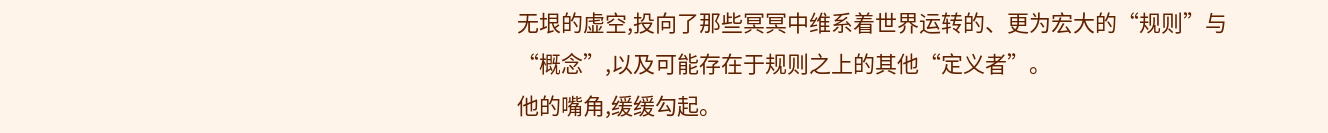无垠的虚空,投向了那些冥冥中维系着世界运转的、更为宏大的“规则”与“概念”,以及可能存在于规则之上的其他“定义者”。
他的嘴角,缓缓勾起。